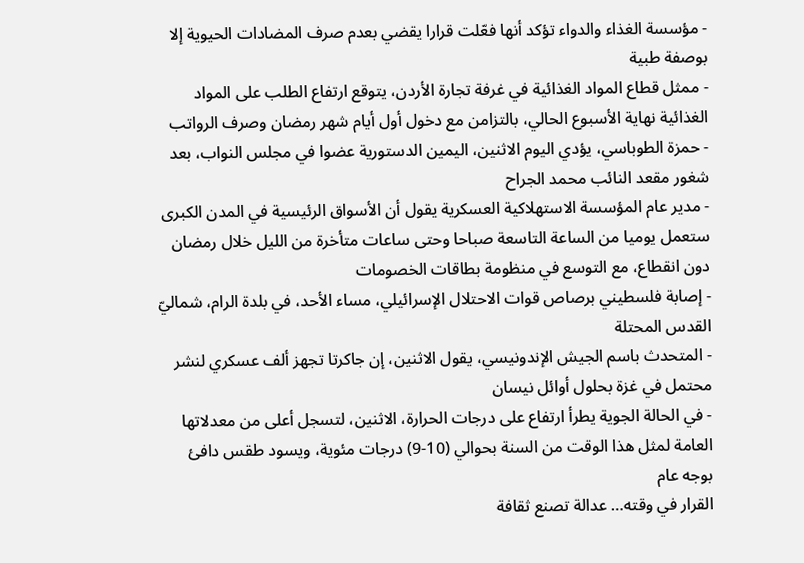- مؤسسة الغذاء والدواء تؤكد أنها فعّلت قرارا يقضي بعدم صرف المضادات الحيوية إلا بوصفة طبية
- ممثل قطاع المواد الغذائية في غرفة تجارة الأردن، يتوقع ارتفاع الطلب على المواد الغذائية نهاية الأسبوع الحالي، بالتزامن مع دخول أول أيام شهر رمضان وصرف الرواتب
- حمزة الطوباسي، يؤدي اليوم الاثنين، اليمين الدستورية عضوا في مجلس النواب، بعد شغور مقعد النائب محمد الجراح
- مدير عام المؤسسة الاستهلاكية العسكرية يقول أن الأسواق الرئيسية في المدن الكبرى ستعمل يوميا من الساعة التاسعة صباحا وحتى ساعات متأخرة من الليل خلال رمضان دون انقطاع، مع التوسع في منظومة بطاقات الخصومات
- إصابة فلسطيني برصاص قوات الاحتلال الإسرائيلي، مساء الأحد، في بلدة الرام، شماليّ القدس المحتلة
- المتحدث باسم الجيش الإندونيسي، يقول الاثنين، إن جاكرتا تجهز ألف عسكري لنشر محتمل في غزة بحلول أوائل نيسان
- في الحالة الجوية يطرأ ارتفاع على درجات الحرارة، الاثنين، لتسجل أعلى من معدلاتها العامة لمثل هذا الوقت من السنة بحوالي (10-9) درجات مئوية، ويسود طقس دافئ بوجه عام
القرار في وقته… عدالة تصنع ثقافة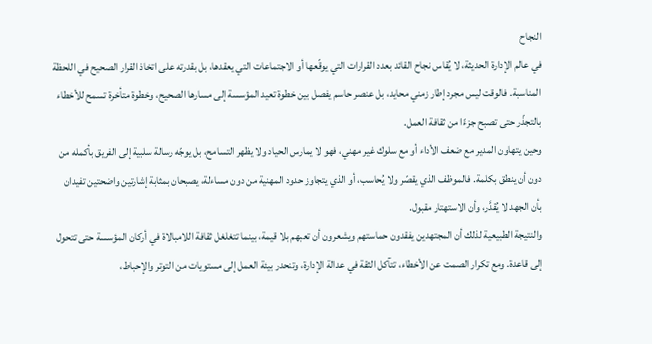النجاح
في عالم الإدارة الحديثة، لا يُقاس نجاح القائد بعدد القرارات التي يوقّعها أو الاجتماعات التي يعقدها، بل بقدرته على اتخاذ القرار الصحيح في اللحظة المناسبة. فالوقت ليس مجرد إطار زمني محايد، بل عنصر حاسم يفصل بين خطوة تعيد المؤسسة إلى مسارها الصحيح، وخطوة متأخرة تسمح للأخطاء بالتجذّر حتى تصبح جزءًا من ثقافة العمل.
وحين يتهاون المدير مع ضعف الأداء أو مع سلوك غير مهني، فهو لا يمارس الحياد ولا يظهر التسامح، بل يوجّه رسالة سلبية إلى الفريق بأكمله من دون أن ينطق بكلمة. فالموظف الذي يقصّر ولا يُحاسب، أو الذي يتجاوز حدود المهنية من دون مساءلة، يصبحان بمثابة إشارتين واضحتين تفيدان بأن الجهد لا يُقدَّر، وأن الاستهتار مقبول.
والنتيجة الطبيعية لذلك أن المجتهدين يفقدون حماستهم ويشعرون أن تعبهم بلا قيمة، بينما تتغلغل ثقافة اللامبالاة في أركان المؤسسة حتى تتحول إلى قاعدة. ومع تكرار الصمت عن الأخطاء، تتآكل الثقة في عدالة الإدارة، وتنحدر بيئة العمل إلى مستويات من التوتر والإحباط،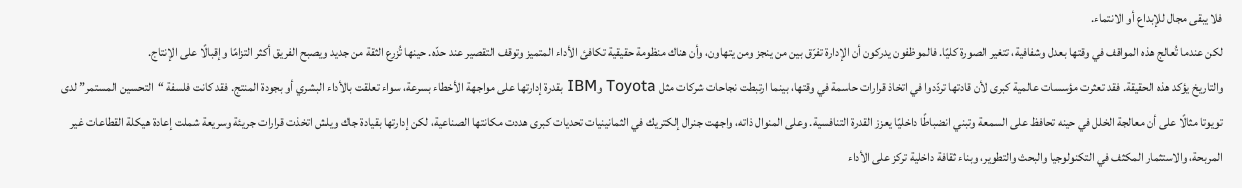فلا يبقى مجال للإبداع أو الانتماء.
لكن عندما تُعالج هذه المواقف في وقتها بعدل وشفافية، تتغير الصورة كليًا. فالموظفون يدركون أن الإدارة تفرّق بين من ينجز ومن يتهاون، وأن هناك منظومة حقيقية تكافئ الأداء المتميز وتوقف التقصير عند حدّه. حينها تُزرع الثقة من جديد ويصبح الفريق أكثر التزامًا وإقبالًا على الإنتاج.
والتاريخ يؤكد هذه الحقيقة. فقد تعثرت مؤسسات عالمية كبرى لأن قادتها تردّدوا في اتخاذ قرارات حاسمة في وقتها، بينما ارتبطت نجاحات شركات مثل Toyota وIBM بقدرة إدارتها على مواجهة الأخطاء بسرعة، سواء تعلقت بالأداء البشري أو بجودة المنتج. فقد كانت فلسفة “التحسين المستمر” لدى تويوتا مثالًا على أن معالجة الخلل في حينه تحافظ على السمعة وتبني انضباطًا داخليًا يعزز القدرة التنافسية. وعلى المنوال ذاته، واجهت جنرال إلكتريك في الثمانينيات تحديات كبرى هددت مكانتها الصناعية، لكن إدارتها بقيادة جاك ويلش اتخذت قرارات جريئة وسريعة شملت إعادة هيكلة القطاعات غير المربحة، والاستثمار المكثف في التكنولوجيا والبحث والتطوير، وبناء ثقافة داخلية تركز على الأداء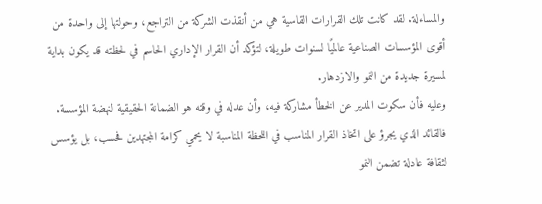والمساءلة. لقد كانت تلك القرارات القاسية هي من أنقذت الشركة من التراجع، وحولتها إلى واحدة من أقوى المؤسسات الصناعية عالميًا لسنوات طويلة، لتؤكد أن القرار الإداري الحاسم في لحظته قد يكون بداية لمسيرة جديدة من النمو والازدهار.
وعليه فأن سكوت المدير عن الخطأ مشاركة فيه، وأن عدله في وقته هو الضمانة الحقيقية لنهضة المؤسسة. فالقائد الذي يجرؤ على اتخاذ القرار المناسب في اللحظة المناسبة لا يحمي كرامة المجتهدين فحسب، بل يؤسس لثقافة عادلة تضمن النمو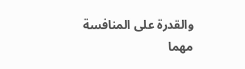والقدرة على المنافسة مهما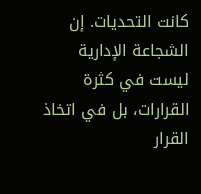كانت التحديات. إن الشجاعة الإدارية ليست في كثرة القرارات، بل في اتخاذ القرار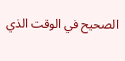الصحيح في الوقت الذي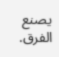يصنع الفرق.